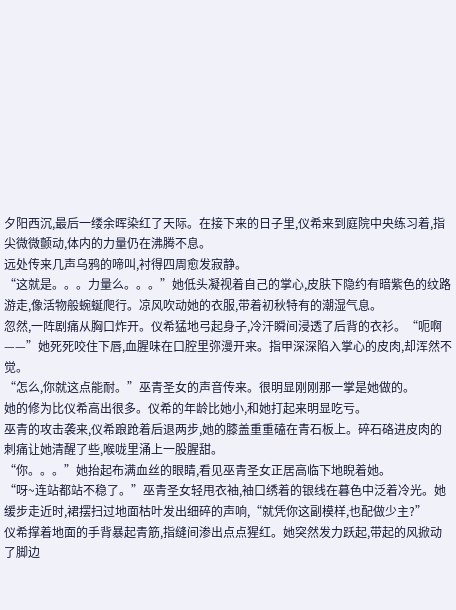夕阳西沉,最后一缕余晖染红了天际。在接下来的日子里,仪希来到庭院中央练习着,指尖微微颤动,体内的力量仍在沸腾不息。
远处传来几声乌鸦的啼叫,衬得四周愈发寂静。
“这就是。。。力量么。。。”她低头凝视着自己的掌心,皮肤下隐约有暗紫色的纹路游走,像活物般蜿蜒爬行。凉风吹动她的衣服,带着初秋特有的潮湿气息。
忽然,一阵剧痛从胸口炸开。仪希猛地弓起身子,冷汗瞬间浸透了后背的衣衫。“呃啊——”她死死咬住下唇,血腥味在口腔里弥漫开来。指甲深深陷入掌心的皮肉,却浑然不觉。
“怎么,你就这点能耐。”巫青圣女的声音传来。很明显刚刚那一掌是她做的。
她的修为比仪希高出很多。仪希的年龄比她小,和她打起来明显吃亏。
巫青的攻击袭来,仪希踉跄着后退两步,她的膝盖重重磕在青石板上。碎石硌进皮肉的刺痛让她清醒了些,喉咙里涌上一股腥甜。
“你。。。”她抬起布满血丝的眼睛,看见巫青圣女正居高临下地睨着她。
“呀~连站都站不稳了。”巫青圣女轻甩衣袖,袖口绣着的银线在暮色中泛着冷光。她缓步走近时,裙摆扫过地面枯叶发出细碎的声响,“就凭你这副模样,也配做少主?”
仪希撑着地面的手背暴起青筋,指缝间渗出点点猩红。她突然发力跃起,带起的风掀动了脚边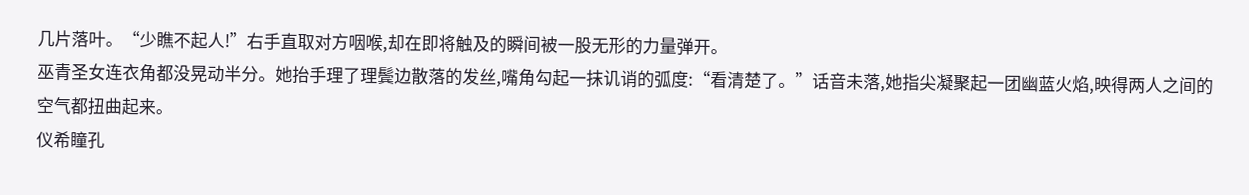几片落叶。“少瞧不起人!”右手直取对方咽喉,却在即将触及的瞬间被一股无形的力量弹开。
巫青圣女连衣角都没晃动半分。她抬手理了理鬓边散落的发丝,嘴角勾起一抹讥诮的弧度:“看清楚了。”话音未落,她指尖凝聚起一团幽蓝火焰,映得两人之间的空气都扭曲起来。
仪希瞳孔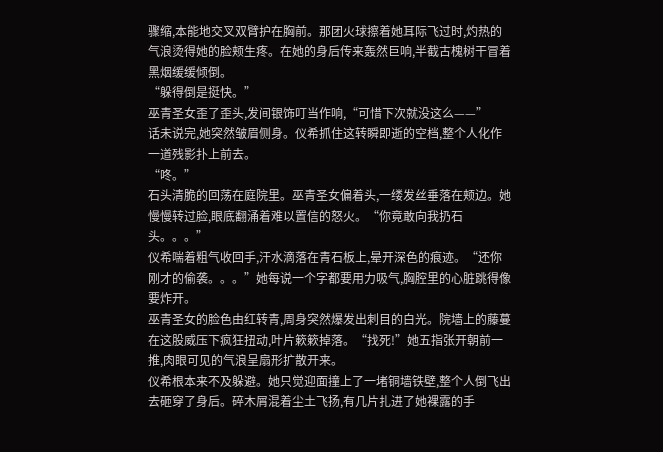骤缩,本能地交叉双臂护在胸前。那团火球擦着她耳际飞过时,灼热的气浪烫得她的脸颊生疼。在她的身后传来轰然巨响,半截古槐树干冒着黑烟缓缓倾倒。
“躲得倒是挺快。”
巫青圣女歪了歪头,发间银饰叮当作响,“可惜下次就没这么——”
话未说完,她突然皱眉侧身。仪希抓住这转瞬即逝的空档,整个人化作一道残影扑上前去。
“咚。”
石头清脆的回荡在庭院里。巫青圣女偏着头,一缕发丝垂落在颊边。她慢慢转过脸,眼底翻涌着难以置信的怒火。“你竟敢向我扔石头。。。”
仪希喘着粗气收回手,汗水滴落在青石板上,晕开深色的痕迹。“还你刚才的偷袭。。。”她每说一个字都要用力吸气,胸腔里的心脏跳得像要炸开。
巫青圣女的脸色由红转青,周身突然爆发出刺目的白光。院墙上的藤蔓在这股威压下疯狂扭动,叶片簌簌掉落。“找死!”她五指张开朝前一推,肉眼可见的气浪呈扇形扩散开来。
仪希根本来不及躲避。她只觉迎面撞上了一堵铜墙铁壁,整个人倒飞出去砸穿了身后。碎木屑混着尘土飞扬,有几片扎进了她裸露的手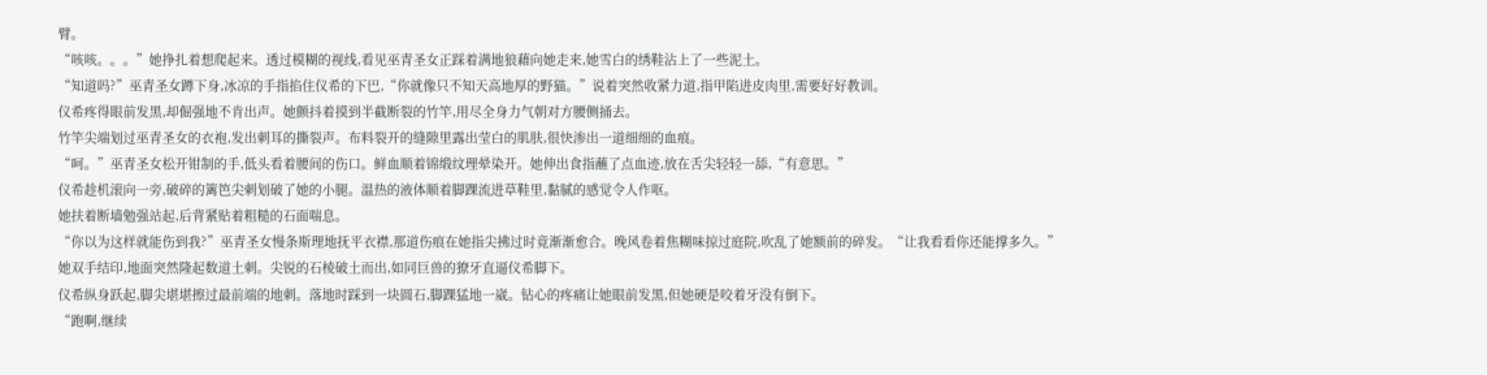臂。
“咳咳。。。”她挣扎着想爬起来。透过模糊的视线,看见巫青圣女正踩着满地狼藉向她走来,她雪白的绣鞋沾上了一些泥土。
“知道吗?”巫青圣女蹲下身,冰凉的手指掐住仪希的下巴,“你就像只不知天高地厚的野猫。”说着突然收紧力道,指甲陷进皮肉里,需要好好教训。
仪希疼得眼前发黑,却倔强地不肯出声。她颤抖着摸到半截断裂的竹竿,用尽全身力气朝对方腰侧捅去。
竹竿尖端划过巫青圣女的衣袍,发出刺耳的撕裂声。布料裂开的缝隙里露出莹白的肌肤,很快渗出一道细细的血痕。
“呵。”巫青圣女松开钳制的手,低头看着腰间的伤口。鲜血顺着锦缎纹理晕染开。她伸出食指蘸了点血迹,放在舌尖轻轻一舔,“有意思。”
仪希趁机滚向一旁,破碎的篱笆尖刺划破了她的小腿。温热的液体顺着脚踝流进草鞋里,黏腻的感觉令人作呕。
她扶着断墙勉强站起,后背紧贴着粗糙的石面喘息。
“你以为这样就能伤到我?”巫青圣女慢条斯理地抚平衣襟,那道伤痕在她指尖拂过时竟渐渐愈合。晚风卷着焦糊味掠过庭院,吹乱了她额前的碎发。“让我看看你还能撑多久。”
她双手结印,地面突然隆起数道土刺。尖锐的石棱破土而出,如同巨兽的獠牙直逼仪希脚下。
仪希纵身跃起,脚尖堪堪擦过最前端的地刺。落地时踩到一块圆石,脚踝猛地一崴。钻心的疼痛让她眼前发黑,但她硬是咬着牙没有倒下。
“跑啊,继续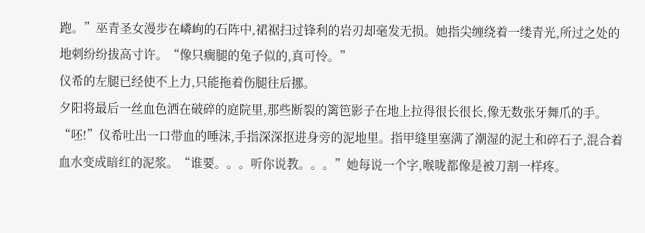跑。”巫青圣女漫步在嶙峋的石阵中,裙裾扫过锋利的岩刃却毫发无损。她指尖缠绕着一缕青光,所过之处的地刺纷纷拔高寸许。“像只瘸腿的兔子似的,真可怜。”
仪希的左腿已经使不上力,只能拖着伤腿往后挪。
夕阳将最后一丝血色洒在破碎的庭院里,那些断裂的篱笆影子在地上拉得很长很长,像无数张牙舞爪的手。
“呸!”仪希吐出一口带血的唾沫,手指深深抠进身旁的泥地里。指甲缝里塞满了潮湿的泥土和碎石子,混合着血水变成暗红的泥浆。“谁要。。。听你说教。。。”她每说一个字,喉咙都像是被刀割一样疼。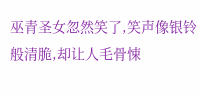巫青圣女忽然笑了,笑声像银铃般清脆,却让人毛骨悚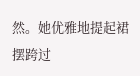然。她优雅地提起裙摆跨过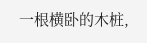一根横卧的木桩,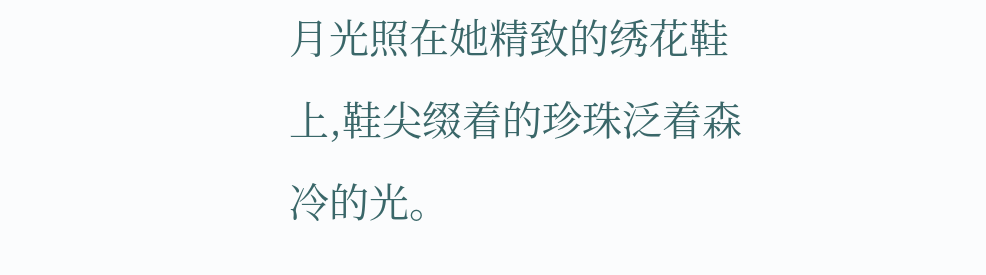月光照在她精致的绣花鞋上,鞋尖缀着的珍珠泛着森冷的光。